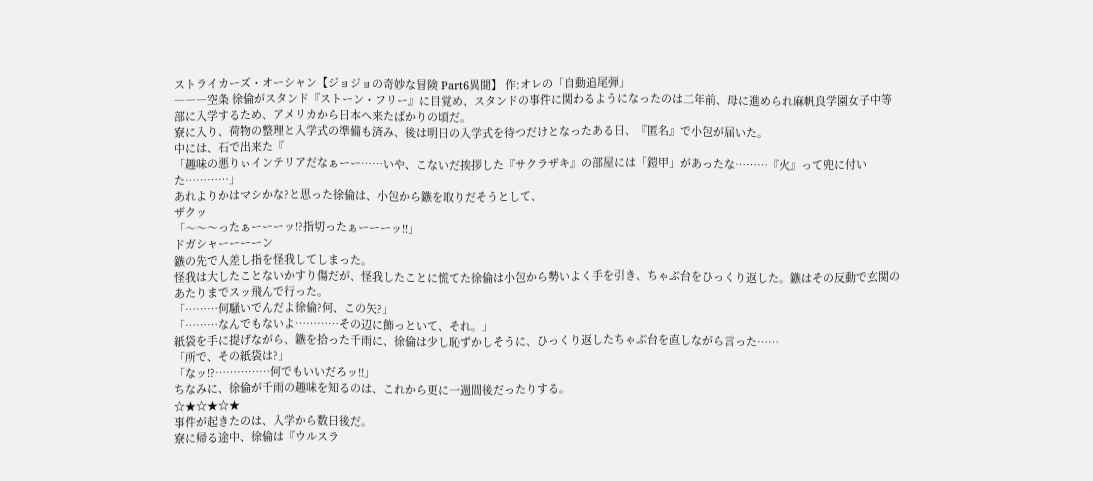ストライカーズ・オーシャン【ジョジョの奇妙な冒険 Part6異聞】 作:オレの「自動追尾弾」
―――空条 徐倫がスタンド『ストーン・フリー』に目覚め、スタンドの事件に関わるようになったのは二年前、母に進められ麻帆良学園女子中等部に入学するため、アメリカから日本へ来たばかりの頃だ。
寮に入り、荷物の整理と入学式の準備も済み、後は明日の入学式を待つだけとなったある日、『匿名』で小包が届いた。
中には、石で出来た『
「趣味の悪りぃインテリアだなぁーー……いや、こないだ挨拶した『サクラザキ』の部屋には「鎧甲」があったな………『火』って兜に付いた…………」
あれよりかはマシかな?と思った徐倫は、小包から鏃を取りだそうとして、
ザクッ
「〜〜〜ったぁーーーッ!?指切ったぁーーーッ!!」
ドガシャーーーーン
鏃の先で人差し指を怪我してしまった。
怪我は大したことないかすり傷だが、怪我したことに慌てた徐倫は小包から勢いよく手を引き、ちゃぶ台をひっくり返した。鏃はその反動で玄関のあたりまでスッ飛んで行った。
「………何騒いでんだよ徐倫?何、この矢?」
「………なんでもないよ…………その辺に飾っといて、それ。」
紙袋を手に提げながら、鏃を拾った千雨に、徐倫は少し恥ずかしそうに、ひっくり返したちゃぶ台を直しながら言った……
「所で、その紙袋は?」
「なッ!?……………何でもいいだろッ!!」
ちなみに、徐倫が千雨の趣味を知るのは、これから更に一週間後だったりする。
☆★☆★☆★
事件が起きたのは、入学から数日後だ。
寮に帰る途中、徐倫は『ウルスラ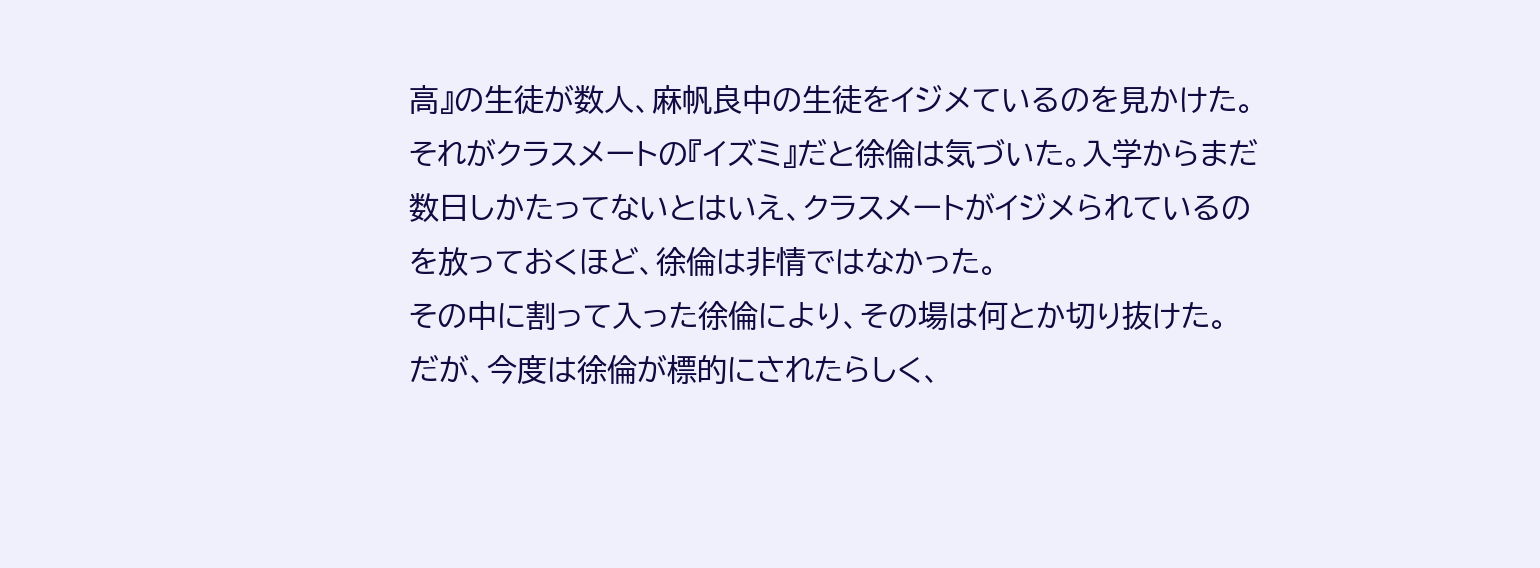高』の生徒が数人、麻帆良中の生徒をイジメているのを見かけた。
それがクラスメートの『イズミ』だと徐倫は気づいた。入学からまだ数日しかたってないとはいえ、クラスメートがイジメられているのを放っておくほど、徐倫は非情ではなかった。
その中に割って入った徐倫により、その場は何とか切り抜けた。
だが、今度は徐倫が標的にされたらしく、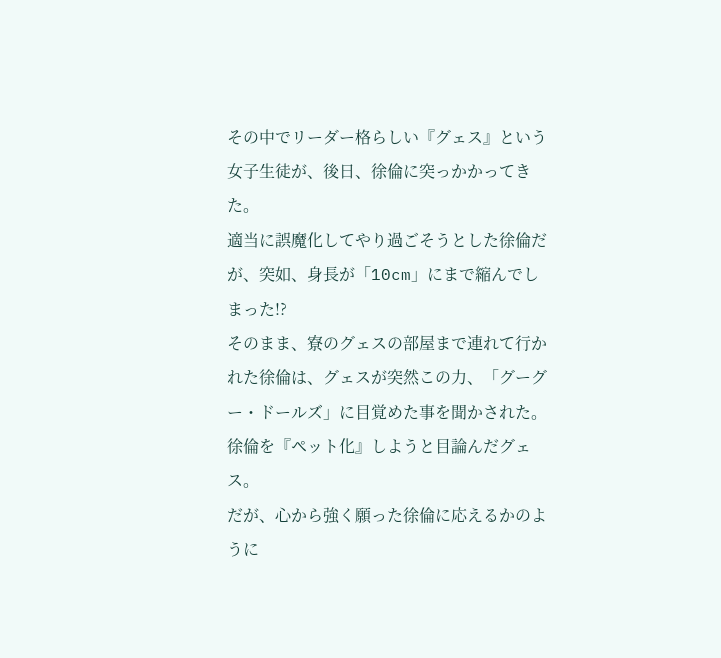その中でリーダー格らしい『グェス』という女子生徒が、後日、徐倫に突っかかってきた。
適当に誤魔化してやり過ごそうとした徐倫だが、突如、身長が「10cm」にまで縮んでしまった!?
そのまま、寮のグェスの部屋まで連れて行かれた徐倫は、グェスが突然この力、「グーグー・ドールズ」に目覚めた事を聞かされた。
徐倫を『ペット化』しようと目論んだグェス。
だが、心から強く願った徐倫に応えるかのように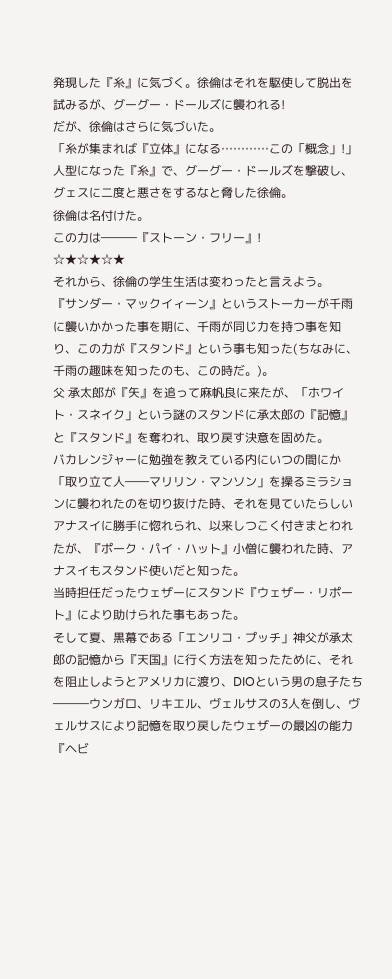発現した『糸』に気づく。徐倫はそれを駆使して脱出を試みるが、グーグー・ドールズに襲われる!
だが、徐倫はさらに気づいた。
「糸が集まれば『立体』になる…………この「概念」!」
人型になった『糸』で、グーグー・ドールズを撃破し、グェスに二度と悪さをするなと脅した徐倫。
徐倫は名付けた。
この力は―――『ストーン・フリー』!
☆★☆★☆★
それから、徐倫の学生生活は変わったと言えよう。
『サンダー・マックイィーン』というストーカーが千雨に襲いかかった事を期に、千雨が同じ力を持つ事を知り、この力が『スタンド』という事も知った(ちなみに、千雨の趣味を知ったのも、この時だ。)。
父 承太郎が『矢』を追って麻帆良に来たが、「ホワイト・スネイク」という謎のスタンドに承太郎の『記憶』と『スタンド』を奪われ、取り戻す決意を固めた。
バカレンジャーに勉強を教えている内にいつの間にか
「取り立て人――マリリン・マンソン」を操るミラションに襲われたのを切り抜けた時、それを見ていたらしいアナスイに勝手に惚れられ、以来しつこく付きまとわれたが、『ポーク・パイ・ハット』小僧に襲われた時、アナスイもスタンド使いだと知った。
当時担任だったウェザーにスタンド『ウェザー・リポート』により助けられた事もあった。
そして夏、黒幕である「エンリコ・プッチ」神父が承太郎の記憶から『天国』に行く方法を知ったために、それを阻止しようとアメリカに渡り、DIOという男の息子たち―――ウンガロ、リキエル、ヴェルサスの3人を倒し、ヴェルサスにより記憶を取り戻したウェザーの最凶の能力『ヘビ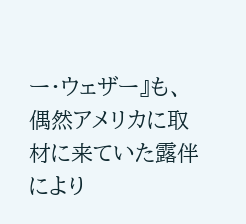ー・ウェザー』も、偶然アメリカに取材に来ていた露伴により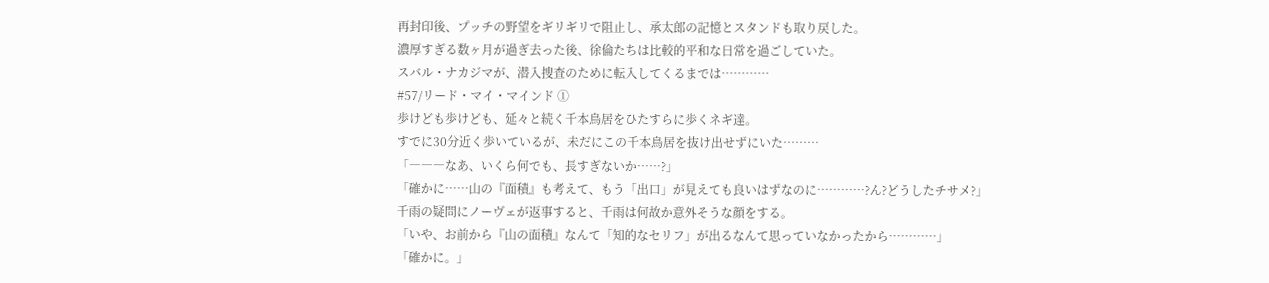再封印後、プッチの野望をギリギリで阻止し、承太郎の記憶とスタンドも取り戻した。
濃厚すぎる数ヶ月が過ぎ去った後、徐倫たちは比較的平和な日常を過ごしていた。
スバル・ナカジマが、潜入捜査のために転入してくるまでは…………
#57/リード・マイ・マインド ①
歩けども歩けども、延々と続く千本鳥居をひたすらに歩くネギ達。
すでに30分近く歩いているが、未だにこの千本鳥居を抜け出せずにいた………
「―――なあ、いくら何でも、長すぎないか……?」
「確かに……山の『面積』も考えて、もう「出口」が見えても良いはずなのに…………?ん?どうしたチサメ?」
千雨の疑問にノーヴェが返事すると、千雨は何故か意外そうな顔をする。
「いや、お前から『山の面積』なんて「知的なセリフ」が出るなんて思っていなかったから…………」
「確かに。」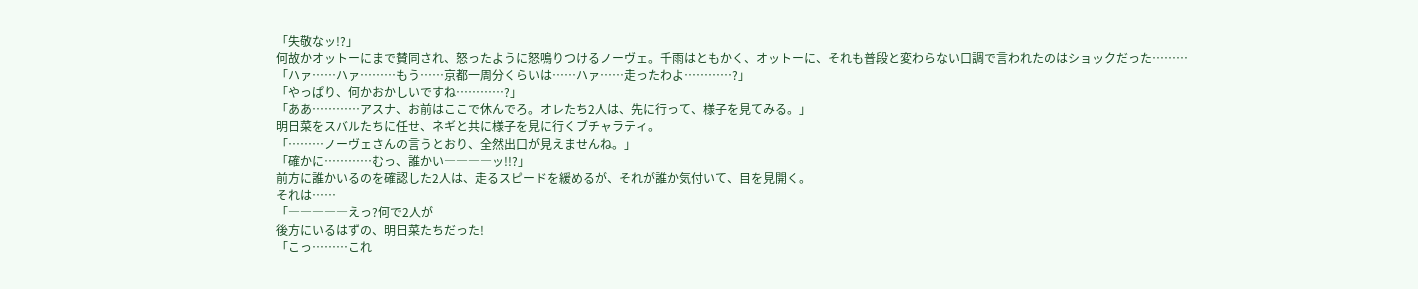「失敬なッ!?」
何故かオットーにまで賛同され、怒ったように怒鳴りつけるノーヴェ。千雨はともかく、オットーに、それも普段と変わらない口調で言われたのはショックだった………
「ハァ……ハァ………もう……京都一周分くらいは……ハァ……走ったわよ…………?」
「やっぱり、何かおかしいですね…………?」
「ああ…………アスナ、お前はここで休んでろ。オレたち2人は、先に行って、様子を見てみる。」
明日菜をスバルたちに任せ、ネギと共に様子を見に行くブチャラティ。
「………ノーヴェさんの言うとおり、全然出口が見えませんね。」
「確かに…………むっ、誰かい――――ッ!!?」
前方に誰かいるのを確認した2人は、走るスピードを緩めるが、それが誰か気付いて、目を見開く。
それは……
「―――――えっ?何で2人が
後方にいるはずの、明日菜たちだった!
「こっ………これ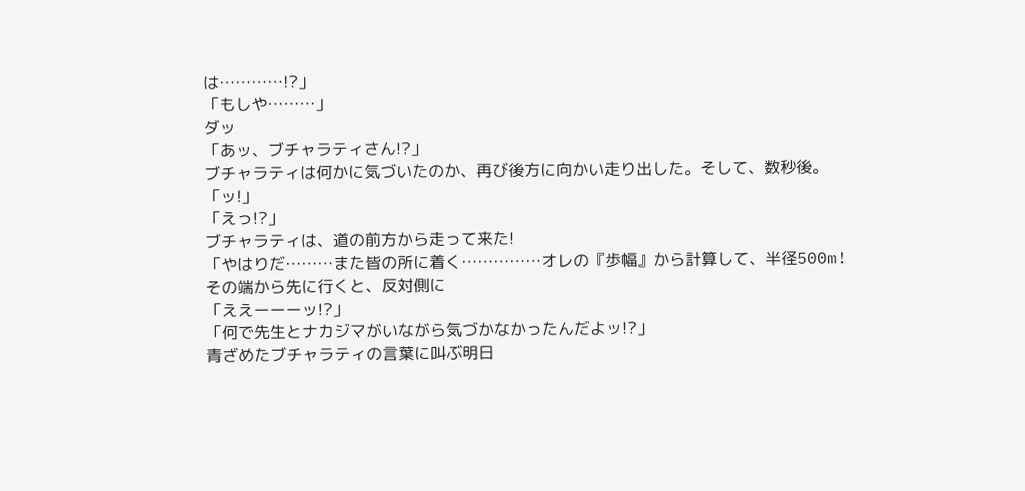は…………!?」
「もしや………」
ダッ
「あッ、ブチャラティさん!?」
ブチャラティは何かに気づいたのか、再び後方に向かい走り出した。そして、数秒後。
「ッ!」
「えっ!?」
ブチャラティは、道の前方から走って来た!
「やはりだ………また皆の所に着く……………オレの『歩幅』から計算して、半径500m!その端から先に行くと、反対側に
「ええーーーッ!?」
「何で先生とナカジマがいながら気づかなかったんだよッ!?」
青ざめたブチャラティの言葉に叫ぶ明日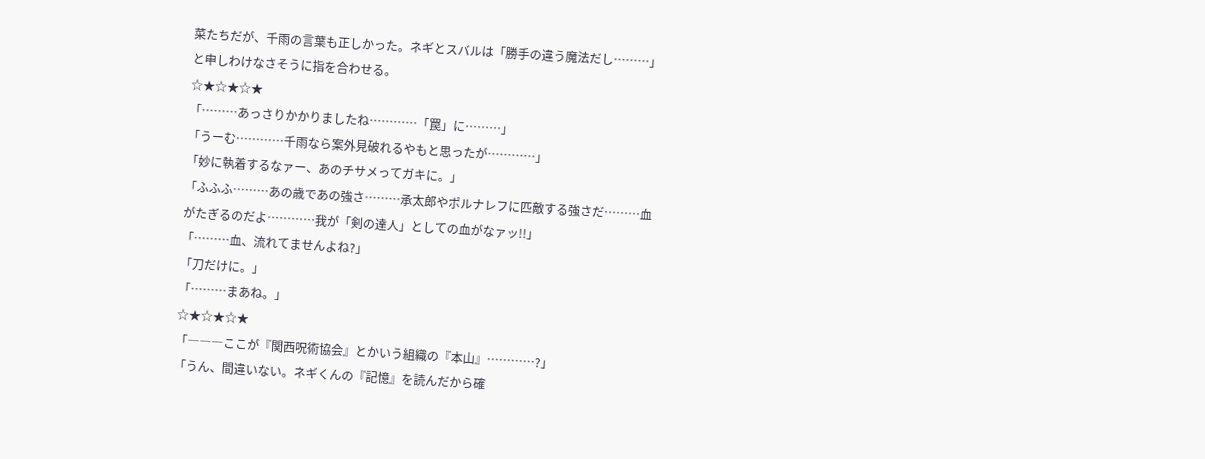菜たちだが、千雨の言葉も正しかった。ネギとスバルは「勝手の違う魔法だし………」と申しわけなさそうに指を合わせる。
☆★☆★☆★
「………あっさりかかりましたね…………「罠」に………」
「うーむ…………千雨なら案外見破れるやもと思ったが…………」
「妙に執着するなァー、あのチサメってガキに。」
「ふふふ………あの歳であの強さ………承太郎やポルナレフに匹敵する強さだ………血がたぎるのだよ…………我が「剣の達人」としての血がなァッ!!」
「………血、流れてませんよね?」
「刀だけに。」
「………まあね。」
☆★☆★☆★
「―――ここが『関西呪術協会』とかいう組織の『本山』…………?」
「うん、間違いない。ネギくんの『記憶』を読んだから確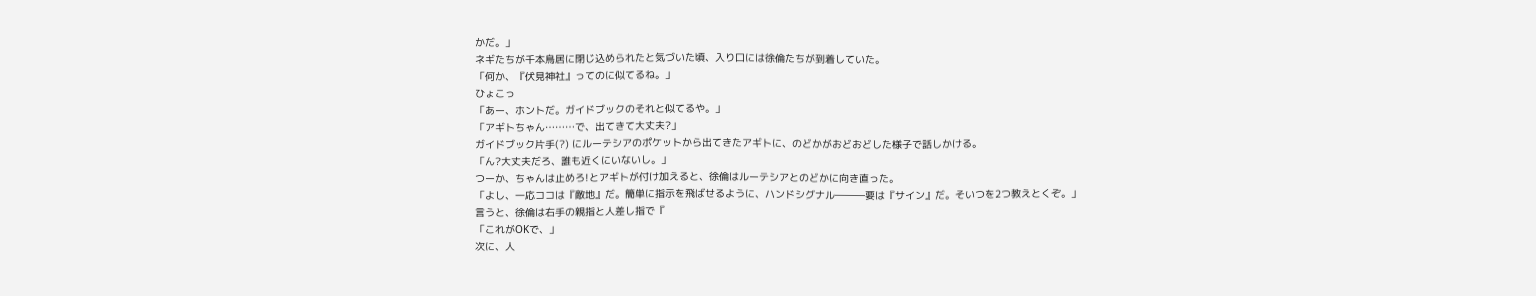かだ。」
ネギたちが千本鳥居に閉じ込められたと気づいた頃、入り口には徐倫たちが到着していた。
「何か、『伏見神社』ってのに似てるね。」
ひょこっ
「あー、ホントだ。ガイドブックのそれと似てるや。」
「アギトちゃん………で、出てきて大丈夫?」
ガイドブック片手(?) にルーテシアのポケットから出てきたアギトに、のどかがおどおどした様子で話しかける。
「ん?大丈夫だろ、誰も近くにいないし。」
つーか、ちゃんは止めろ!とアギトが付け加えると、徐倫はルーテシアとのどかに向き直った。
「よし、一応ココは『敵地』だ。簡単に指示を飛ばせるように、ハンドシグナル―――要は『サイン』だ。そいつを2つ教えとくぞ。」
言うと、徐倫は右手の親指と人差し指で『
「これがOKで、」
次に、人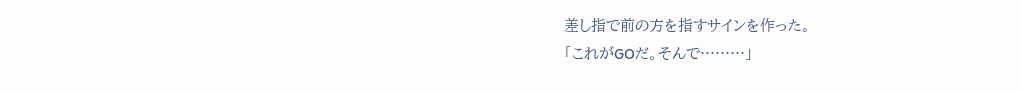差し指で前の方を指すサインを作った。
「これがGOだ。そんで………」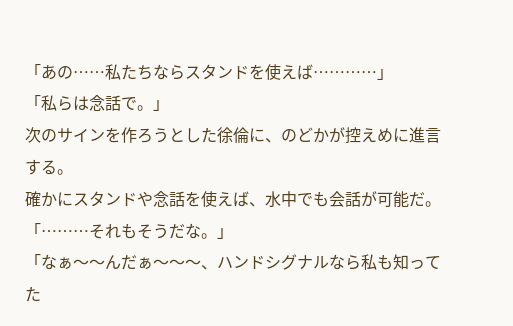「あの……私たちならスタンドを使えば…………」
「私らは念話で。」
次のサインを作ろうとした徐倫に、のどかが控えめに進言する。
確かにスタンドや念話を使えば、水中でも会話が可能だ。
「………それもそうだな。」
「なぁ〜〜んだぁ〜〜〜、ハンドシグナルなら私も知ってた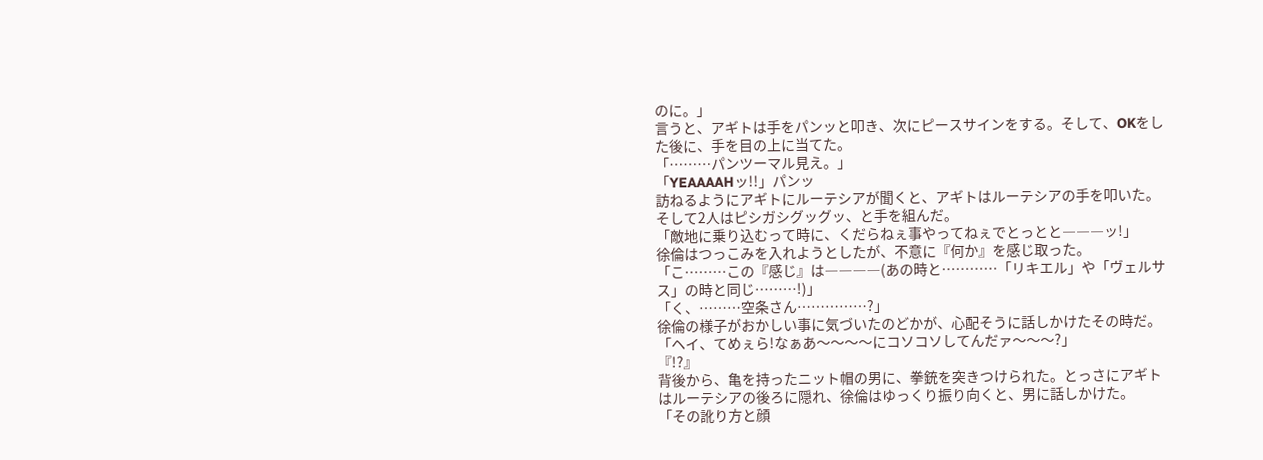のに。」
言うと、アギトは手をパンッと叩き、次にピースサインをする。そして、OKをした後に、手を目の上に当てた。
「………パンツーマル見え。」
「YEAAAAHッ!!」パンッ
訪ねるようにアギトにルーテシアが聞くと、アギトはルーテシアの手を叩いた。そして2人はピシガシグッグッ、と手を組んだ。
「敵地に乗り込むって時に、くだらねぇ事やってねぇでとっとと―――ッ!」
徐倫はつっこみを入れようとしたが、不意に『何か』を感じ取った。
「こ………この『感じ』は――――(あの時と…………「リキエル」や「ヴェルサス」の時と同じ………!)」
「く、………空条さん……………?」
徐倫の様子がおかしい事に気づいたのどかが、心配そうに話しかけたその時だ。
「ヘイ、てめぇら!なぁあ〜〜〜〜にコソコソしてんだァ〜〜〜?」
『!?』
背後から、亀を持ったニット帽の男に、拳銃を突きつけられた。とっさにアギトはルーテシアの後ろに隠れ、徐倫はゆっくり振り向くと、男に話しかけた。
「その訛り方と顔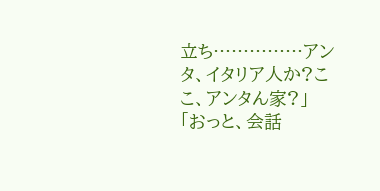立ち……………アンタ、イタリア人か?ここ、アンタん家?」
「おっと、会話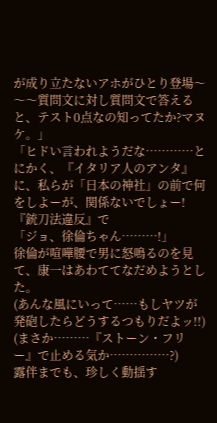が成り立たないアホがひとり登場〜〜〜質問文に対し質問文で答えると、テスト0点なの知ってたか?マヌケ。」
「ヒドい言われようだな…………とにかく、『イタリア人のアンタ』に、私らが「日本の神社」の前で何をしよーが、関係ないでしょー!『銃刀法違反』で
「ジョ、徐倫ちゃん………!」
徐倫が喧嘩腰で男に怒鳴るのを見て、康一はあわててなだめようとした。
(あんな風にいって……もしヤツが発砲したらどうするつもりだよッ!!)
(まさか………『ストーン・フリー』で止める気か……………?)
露伴までも、珍しく動揺す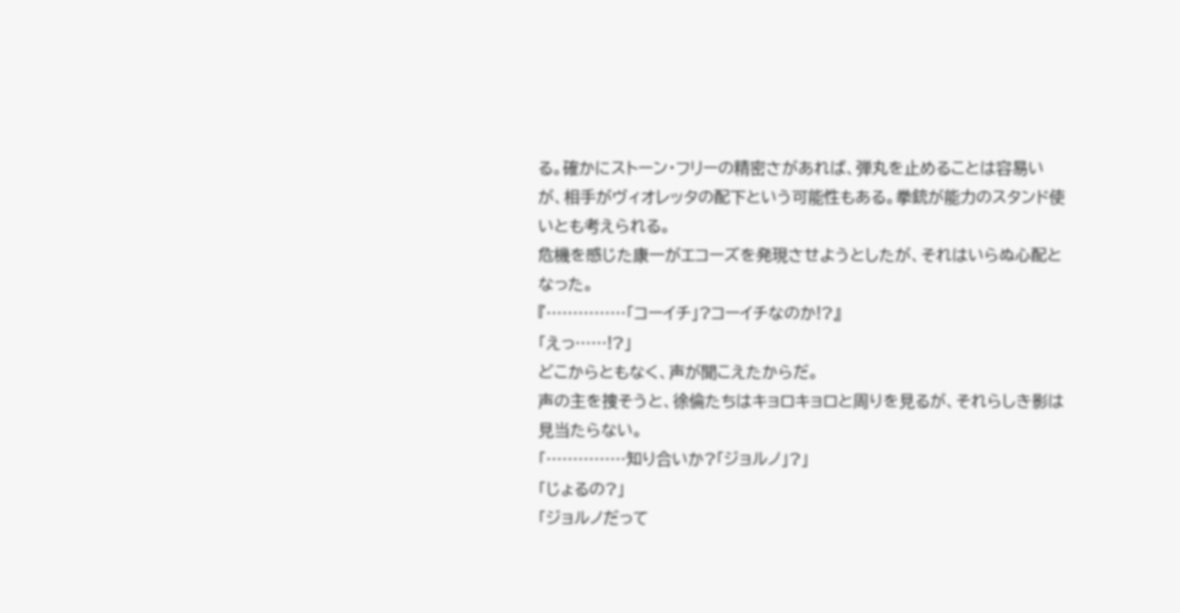る。確かにストーン・フリーの精密さがあれば、弾丸を止めることは容易いが、相手がヴィオレッタの配下という可能性もある。拳銃が能力のスタンド使いとも考えられる。
危機を感じた康一がエコーズを発現させようとしたが、それはいらぬ心配となった。
『……………「コーイチ」?コーイチなのか!?』
「えっ……!?」
どこからともなく、声が聞こえたからだ。
声の主を捜そうと、徐倫たちはキョロキョロと周りを見るが、それらしき影は見当たらない。
「……………知り合いか?「ジョルノ」?」
「じょるの?」
「ジョルノだって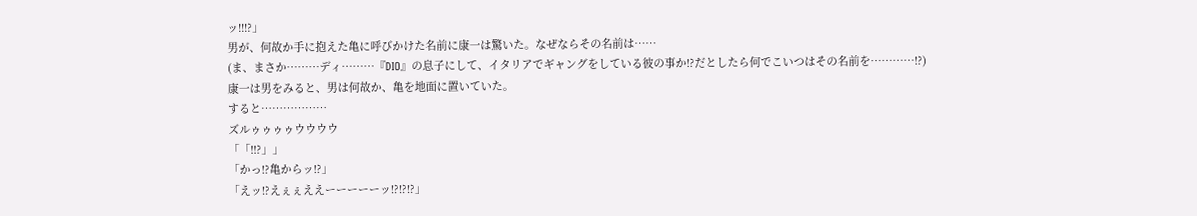ッ!!!?」
男が、何故か手に抱えた亀に呼びかけた名前に康一は驚いた。なぜならその名前は……
(ま、まさか………ディ………『DIO』の息子にして、イタリアでギャングをしている彼の事か!?だとしたら何でこいつはその名前を…………!?)
康一は男をみると、男は何故か、亀を地面に置いていた。
すると………………
ズルゥゥゥゥウウウウ
「「!!?」」
「かっ!?亀からッ!?」
「えッ!?えぇぇええーーーーーッ!?!?!?」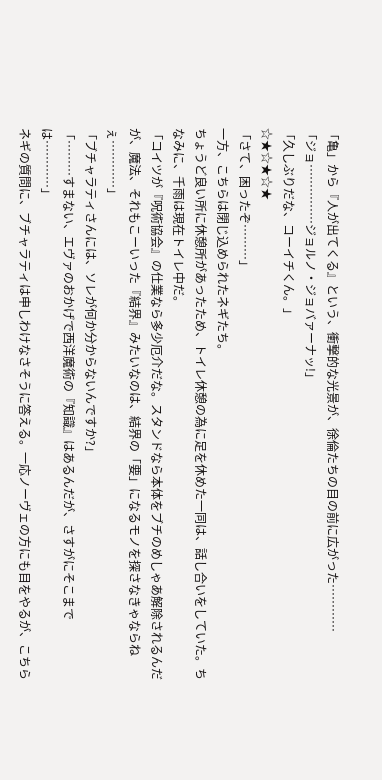「亀」から『人が出てくる』という、衝撃的な光景が、徐倫たちの目の前に広がった…………
「ジョ……………ジョルノ・ジョバァーナッ!」
「久しぶりだな、コーイチくん。」
☆★☆★☆★
「さて、困ったぞ………」
一方、こちらは閉じ込められたネギたち。
ちょうど良い所に休憩所があったため、トイレ休憩の為に足を休めた一同は、話し合いをしていた。ちなみに、千雨は現在トイレ中だ。
「コイツが『呪術協会』の仕業なら多少厄介だな。スタンドなら本体をブチのめしゃあ解除されるんだが、魔法、それもこーいった『結界』みたいなのは、結界の「要」になるモノを探さなきゃならねぇ…………」
「ブチャラティさんには、ソレが何か分からないんですか?」
「………すまない、エヴァのおかげで西洋魔術の『知識』はあるんだが、さすがにそこまでは…………」
ネギの質問に、ブチャラティは申しわけなさそうに答える。一応ノーヴェの方にも目をやるが、こちら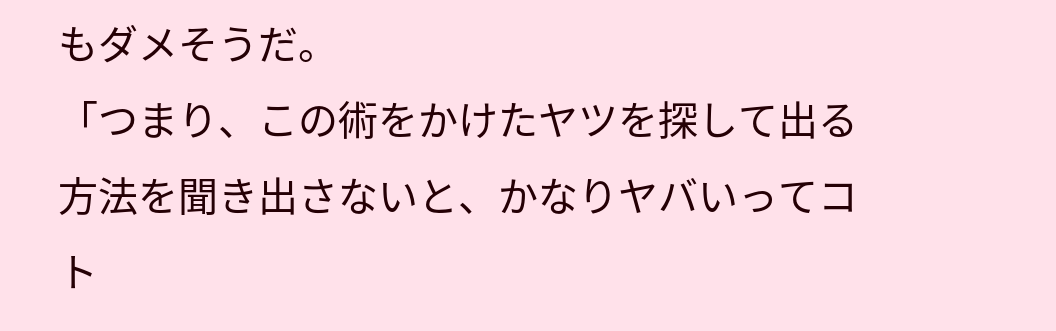もダメそうだ。
「つまり、この術をかけたヤツを探して出る方法を聞き出さないと、かなりヤバいってコト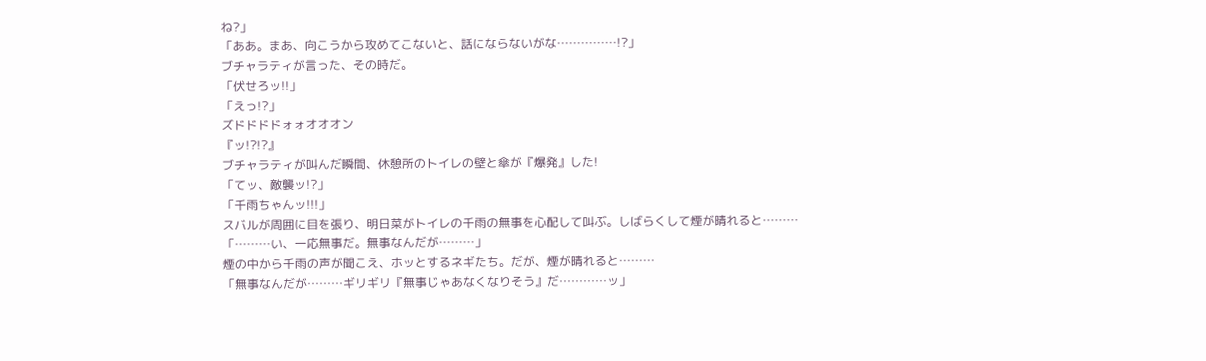ね?」
「ああ。まあ、向こうから攻めてこないと、話にならないがな……………!?」
ブチャラティが言った、その時だ。
「伏せろッ!!」
「えっ!?」
ズドドドドォォオオオン
『ッ!?!?』
ブチャラティが叫んだ瞬間、休憩所のトイレの壁と傘が『爆発』した!
「てッ、敵襲ッ!?」
「千雨ちゃんッ!!!」
スバルが周囲に目を張り、明日菜がトイレの千雨の無事を心配して叫ぶ。しばらくして煙が晴れると………
「………い、一応無事だ。無事なんだが………」
煙の中から千雨の声が聞こえ、ホッとするネギたち。だが、煙が晴れると………
「無事なんだが………ギリギリ『無事じゃあなくなりそう』だ…………ッ」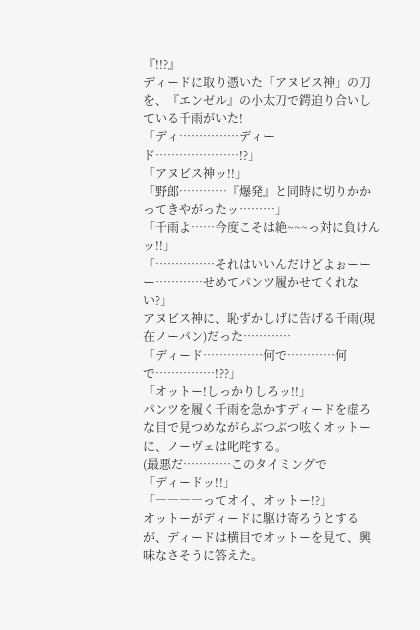『!!?』
ディードに取り憑いた「アヌビス神」の刀を、『エンゼル』の小太刀で鍔迫り合いしている千雨がいた!
「ディ……………ディード…………………!?」
「アヌビス神ッ!!」
「野郎…………『爆発』と同時に切りかかってきやがったッ………」
「千雨よ……今度こそは絶~~~っ対に負けんッ!!」
「……………それはいいんだけどよぉーーー…………せめてパンツ履かせてくれない?」
アヌビス神に、恥ずかしげに告げる千雨(現在ノーパン)だった…………
「ディード……………何で…………何で……………!??」
「オットー!しっかりしろッ!!」
パンツを履く千雨を急かすディードを虚ろな目で見つめながらぶつぶつ呟くオットーに、ノーヴェは叱咤する。
(最悪だ…………このタイミングで
「ディードッ!!」
「――――ってオイ、オットー!?」
オットーがディードに駆け寄ろうとするが、ディードは横目でオットーを見て、興味なさそうに答えた。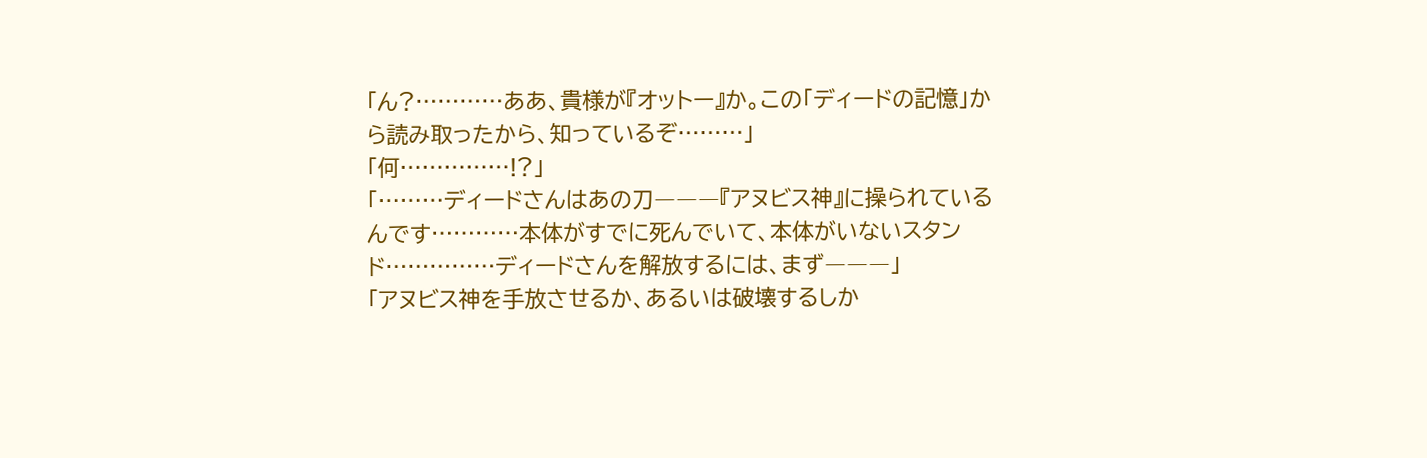「ん?…………ああ、貴様が『オットー』か。この「ディードの記憶」から読み取ったから、知っているぞ………」
「何……………!?」
「………ディードさんはあの刀―――『アヌビス神』に操られているんです…………本体がすでに死んでいて、本体がいないスタンド……………ディードさんを解放するには、まず―――」
「アヌビス神を手放させるか、あるいは破壊するしか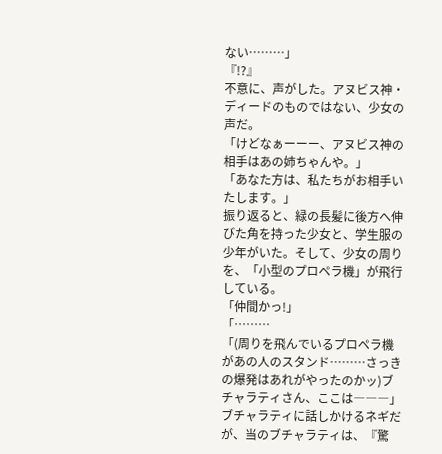ない………」
『!?』
不意に、声がした。アヌビス神・ディードのものではない、少女の声だ。
「けどなぁーーー、アヌビス神の相手はあの姉ちゃんや。」
「あなた方は、私たちがお相手いたします。」
振り返ると、緑の長髪に後方へ伸びた角を持った少女と、学生服の少年がいた。そして、少女の周りを、「小型のプロペラ機」が飛行している。
「仲間かっ!」
「………
「(周りを飛んでいるプロペラ機があの人のスタンド………さっきの爆発はあれがやったのかッ)ブチャラティさん、ここは―――」
ブチャラティに話しかけるネギだが、当のブチャラティは、『驚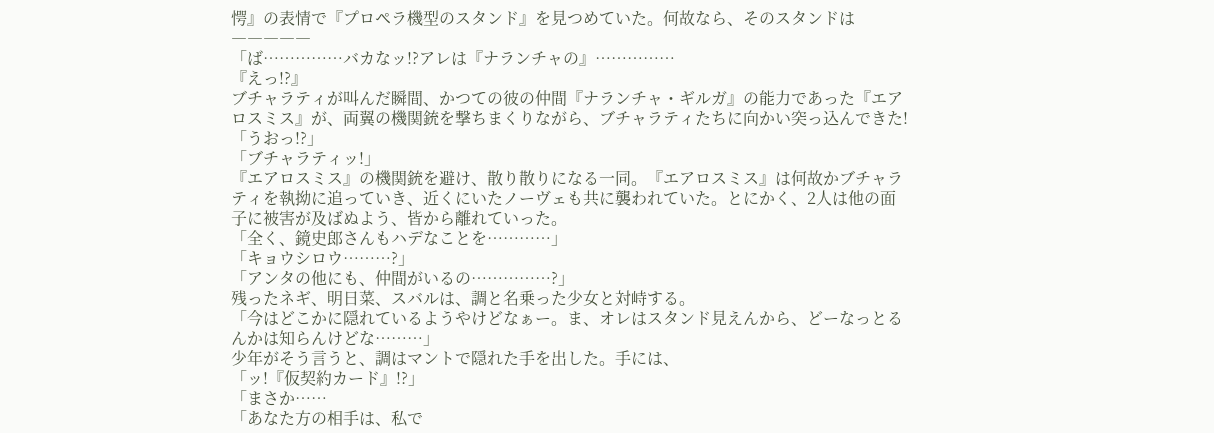愕』の表情で『プロペラ機型のスタンド』を見つめていた。何故なら、そのスタンドは―――――
「ば……………バカなッ!?アレは『ナランチャの』……………
『えっ!?』
ブチャラティが叫んだ瞬間、かつての彼の仲間『ナランチャ・ギルガ』の能力であった『エアロスミス』が、両翼の機関銃を撃ちまくりながら、ブチャラティたちに向かい突っ込んできた!
「うおっ!?」
「ブチャラティッ!」
『エアロスミス』の機関銃を避け、散り散りになる一同。『エアロスミス』は何故かブチャラティを執拗に追っていき、近くにいたノーヴェも共に襲われていた。とにかく、2人は他の面子に被害が及ばぬよう、皆から離れていった。
「全く、鏡史郎さんもハデなことを…………」
「キョウシロウ………?」
「アンタの他にも、仲間がいるの……………?」
残ったネギ、明日菜、スバルは、調と名乗った少女と対峙する。
「今はどこかに隠れているようやけどなぁー。ま、オレはスタンド見えんから、どーなっとるんかは知らんけどな………」
少年がそう言うと、調はマントで隠れた手を出した。手には、
「ッ!『仮契約カード』!?」
「まさか……
「あなた方の相手は、私で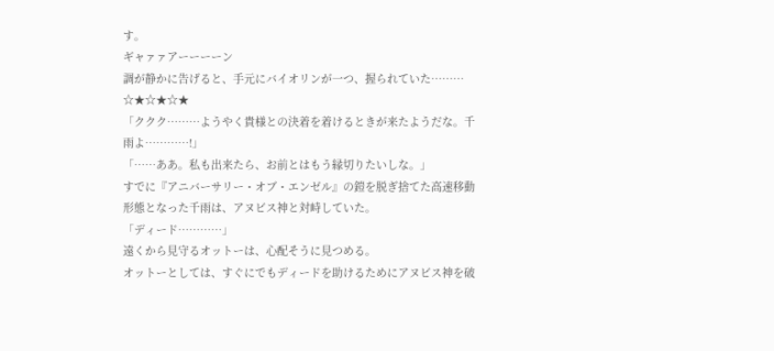す。
ギャァァアーーーーン
調が静かに告げると、手元にバイオリンが一つ、握られていた………
☆★☆★☆★
「ククク………ようやく貴様との決着を着けるときが来たようだな。千雨よ…………!」
「……ああ。私も出来たら、お前とはもう縁切りたいしな。」
すでに『アニバーサリー・オブ・エンゼル』の鎧を脱ぎ捨てた高速移動形態となった千雨は、アヌビス神と対峙していた。
「ディード…………」
遠くから見守るオットーは、心配そうに見つめる。
オットーとしては、すぐにでもディードを助けるためにアヌビス神を破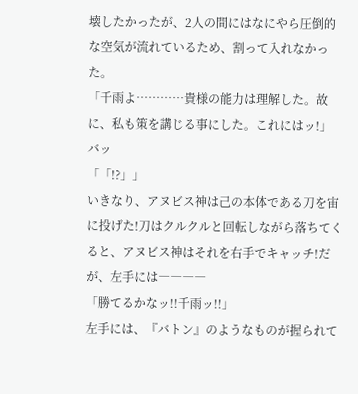壊したかったが、2人の間にはなにやら圧倒的な空気が流れているため、割って入れなかった。
「千雨よ…………貴様の能力は理解した。故に、私も策を講じる事にした。これにはッ!」
バッ
「「!?」」
いきなり、アヌビス神は己の本体である刀を宙に投げた!刀はクルクルと回転しながら落ちてくると、アヌビス神はそれを右手でキャッチ!だが、左手には――――
「勝てるかなッ!!千雨ッ!!」
左手には、『バトン』のようなものが握られて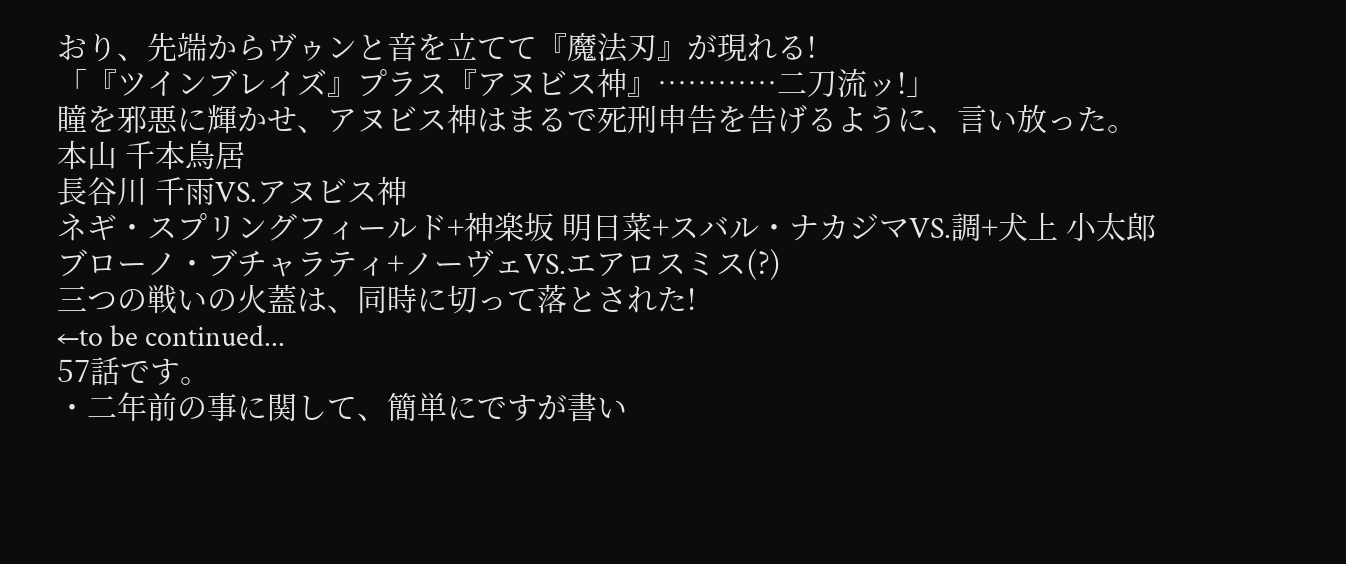おり、先端からヴゥンと音を立てて『魔法刃』が現れる!
「『ツインブレイズ』プラス『アヌビス神』…………二刀流ッ!」
瞳を邪悪に輝かせ、アヌビス神はまるで死刑申告を告げるように、言い放った。
本山 千本鳥居
長谷川 千雨VS.アヌビス神
ネギ・スプリングフィールド+神楽坂 明日菜+スバル・ナカジマVS.調+犬上 小太郎
ブローノ・ブチャラティ+ノーヴェVS.エアロスミス(?)
三つの戦いの火蓋は、同時に切って落とされた!
←to be continued...
57話です。
・二年前の事に関して、簡単にですが書い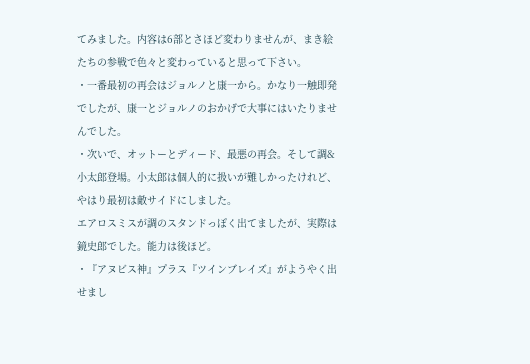てみました。内容は6部とさほど変わりませんが、まき絵たちの参戦で色々と変わっていると思って下さい。
・一番最初の再会はジョルノと康一から。かなり一触即発でしたが、康一とジョルノのおかげで大事にはいたりませんでした。
・次いで、オットーとディード、最悪の再会。そして調&小太郎登場。小太郎は個人的に扱いが難しかったけれど、やはり最初は敵サイドにしました。
エアロスミスが調のスタンドっぽく出てましたが、実際は鏡史郎でした。能力は後ほど。
・『アヌビス神』プラス『ツインブレイズ』がようやく出せまし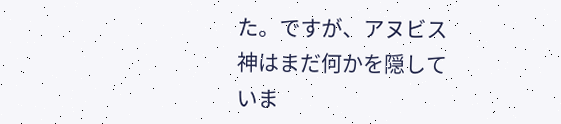た。ですが、アヌビス神はまだ何かを隠していま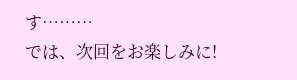す………
では、次回をお楽しみに!